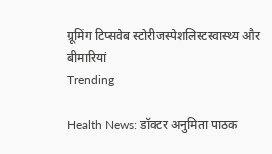ग्रूमिंग टिप्सवेब स्टोरीजस्पेशलिस्टस्वास्थ्य और बीमारियां
Trending

Health News: डॉक्‍टर अनुमिता पाठक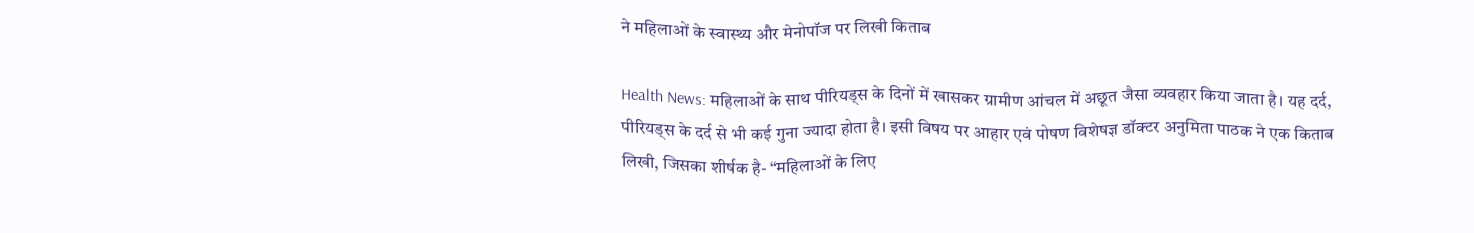ने महिलाओं के स्‍वास्‍थ्‍य और मेनोपॉज पर लिखी किताब

Health News: महिलाओं के साथ पीरियड्स के दिनों में खासकर ग्रामीण आंचल में अछूत जैसा व्यवहार किया जाता है। यह दर्द, पीरियड्स के दर्द से भी कई गुना ज्यादा होता है। इसी विषय पर आहार एवं पोषण विशेषज्ञ डॉक्‍टर अनुमिता पाठक ने एक किताब लिखी, जिसका शीर्षक है- “महिलाओं के लिए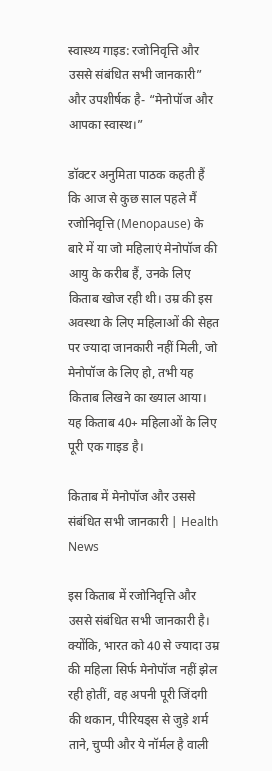स्‍वास्‍थ्‍य गाइड: रजोनिवृत्ति और उससे संबंधित सभी जानकारी” और उपशीर्षक है- “मेनोपॉज और आपका स्वास्थ।”

डॉक्‍टर अनुमिता पाठक कहती हैं कि आज से कुछ साल पहले मैं रजोनिवृत्ति (Menopause) के बारे में या जो महिलाएं मेनोपॉज की आयु के करीब हैं, उनके लिए किताब खोज रही थी। उम्र की इस अवस्था के लिए महिलाओं की सेहत पर ज्यादा जानकारी नहीं मिली, जो मेनोपॉज के लिए हो, तभी यह किताब लिखने का ख्याल आया। यह किताब 40+ महिलाओं के लिए पूरी एक गाइड है।

किताब में मेनोपॉज और उससे संबंधित सभी जानकारी | Health News

इस किताब में रजोनिवृत्ति और उससे संबंधित सभी जानकारी है। क्योंकि, भारत को 40 से ज्‍यादा उम्र की महिला सिर्फ मेनोपॉज नहीं झेल रही होतीं, वह अपनी पूरी जिंदगी की थकान, पीरियड्स से जुड़े शर्म ताने, चुप्पी और ये नॉर्मल है वाली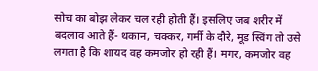सोच का बोझ लेकर चल रही होती हैं। इसलिए जब शरीर में बदलाव आते हैं- थकान, चक्कर, गर्मी के दौरे, मूड स्विंग तो उसे लगता है कि शायद वह कमजोर हो रही हैं। मगर, कमजोर वह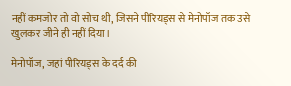नहीं कमजोर तो वो सोच थी, जिसने पीरियड्स से मेनोपॉज तक उसे खुलकर जीने ही नहीं दिया।

मेनोपॉज, जहां पीरियड्स के दर्द की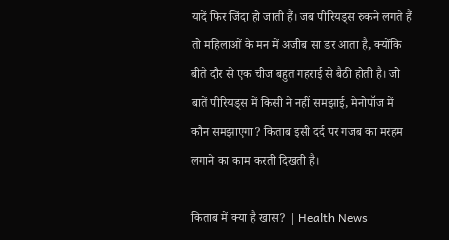यादें फिर जिंदा हो जाती हैं। जब पीरियड्स रुकने लगते हैं तो महिलाओं के मन में अजीब सा डर आता है, क्योंकि बीते दौर से एक चीज बहुत गहराई से बैठी होती है। जो बातें पीरियड्‌स में किसी ने नहीं समझाई, मेनोपॉज में कौन समझाएगा? किताब इसी दर्द पर गजब का मरहम लगाने का काम करती दिखती है।

किताब में क्या है खास? | Health News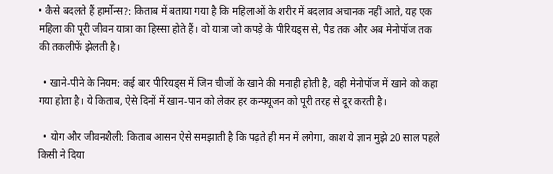• कैसे बदलते हैं हार्मोन्स?: किताब में बताया गया है कि महिलाओं के शरीर में बदलाव अचानक नहीं आते, यह एक महिला की पूरी जीवन यात्रा का हिस्सा होते हैं। वो यात्रा जो कपड़े के पीरियड्स से, पैड तक और अब मेनोपॉज तक की तकलीफें झेलती है।

  • खाने-पीने के नियम: कई बार पीरियड्स में जिन चीजों के खाने की मनाही होती है, वही मेनोपॉज में खाने को कहा गया होता है। ये किताब, ऐसे दिनों में खान-पान को लेकर हर कन्फ्यूजन को पूरी तरह से दूर करती है।

  • योग और जीवनशैली: किताब आसन ऐसे समझाती है कि पढ़ते ही मन में लगेगा, काश ये ज्ञान मुझे 20 साल पहले किसी ने दिया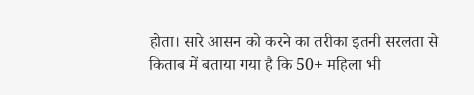होता। सारे आसन को करने का तरीका इतनी सरलता से किताब में बताया गया है कि 50+ महिला भी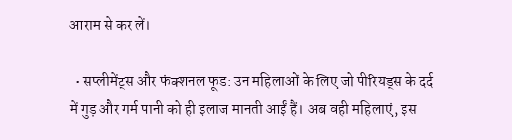आराम से कर लें।

  • सप्लीमेंट्स और फंक्शनल फूड: उन महिलाओं के लिए जो पीरियड्स के दर्द में गुड़ और गर्म पानी को ही इलाज मानती आईं हैं। अब वही महिलाएं, इस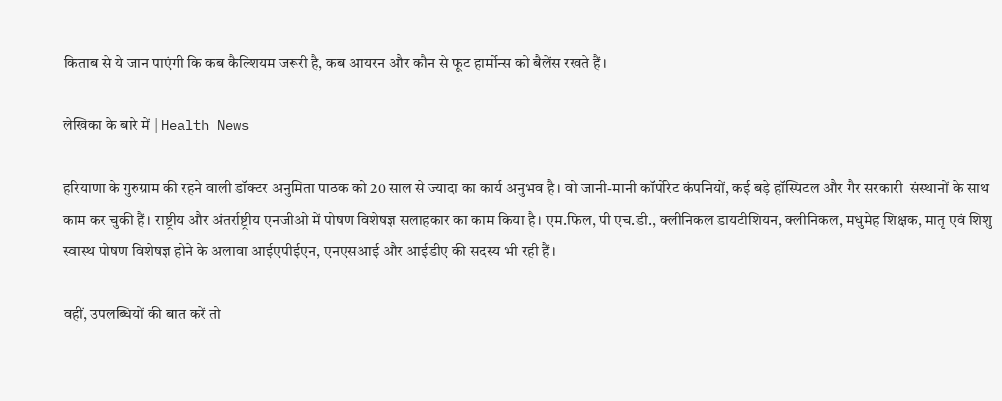किताब से ये जान पाएंगी कि कब कैल्शियम जरूरी है, कब आयरन और कौन से फूट हार्मोन्स को बैलेंस रखते हैं।

लेखिका के बारे में | Health News

हरियाणा के गुरुग्राम की रहने वाली डॉक्‍टर अनुमिता पाठक को 20 साल से ज्‍यादा का कार्य अनुभव है। वो जानी-मानी कॉर्पोरेट कंपनियों, कई बड़े हॉस्पिटल और गैर सरकारी  संस्थानों के साथ काम कर चुकी हैं। राष्ट्रीय और अंतर्राष्ट्रीय एनजीओ में पोषण विशेषज्ञ सलाहकार का काम किया है। एम.फिल, पी एच.डी., क्लीनिकल डायटीशियन, क्लीनिकल, मधुमेह शिक्षक, मातृ एवं शिशु स्वास्थ पोषण विशेषज्ञ होने के अलावा आईएपीईएन, एनएसआई और आईडीए की सदस्‍य भी रही हैं।

वहीं, उपलब्धियों की बात करें तो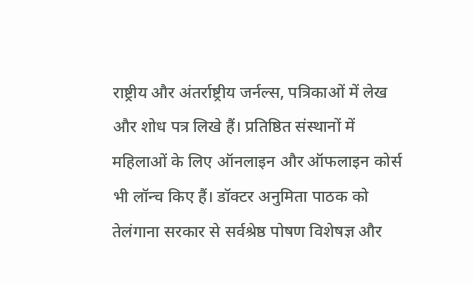राष्ट्रीय और अंतर्राष्ट्रीय जर्नल्स, पत्रिकाओं में लेख और शोध पत्र लिखे हैं। प्रतिष्ठित संस्थानों में महिलाओं के लिए ऑनलाइन और ऑफलाइन कोर्स भी लॉन्‍च किए हैं। डॉक्‍टर अनुमिता पाठक को तेलंगाना सरकार से सर्वश्रेष्ठ पोषण विशेषज्ञ और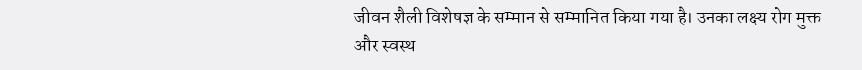जीवन शैली विशेषज्ञ के सम्‍मान से सम्‍मानित किया गया है। उनका लक्ष्य रोग मुक्त और स्वस्थ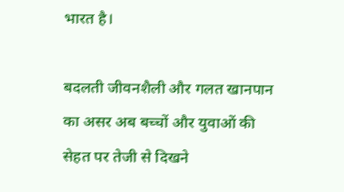भारत है।

बदलती जीवनशैली और गलत खानपान का असर अब बच्चों और युवाओं की सेहत पर तेजी से दिखने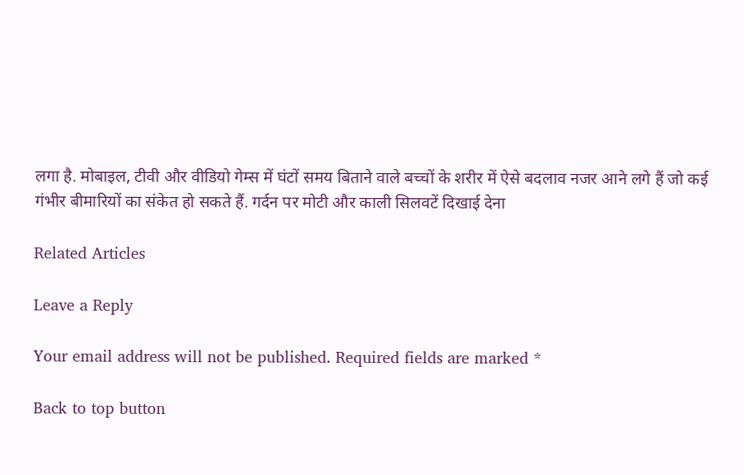लगा है. मोबाइल, टीवी और वीडियो गेम्स में घंटों समय बिताने वाले बच्चों के शरीर में ऐसे बदलाव नजर आने लगे हैं जो कई गंभीर बीमारियों का संकेत हो सकते हैं. गर्दन पर मोटी और काली सिलवटें दिखाई देना

Related Articles

Leave a Reply

Your email address will not be published. Required fields are marked *

Back to top button